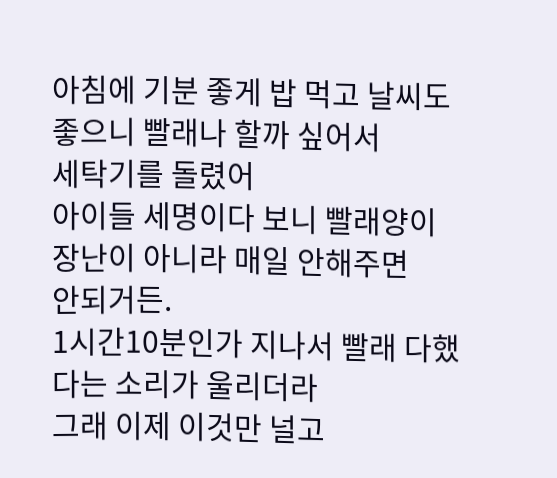아침에 기분 좋게 밥 먹고 날씨도 좋으니 빨래나 할까 싶어서
세탁기를 돌렸어
아이들 세명이다 보니 빨래양이 장난이 아니라 매일 안해주면
안되거든.
1시간10분인가 지나서 빨래 다했다는 소리가 울리더라
그래 이제 이것만 널고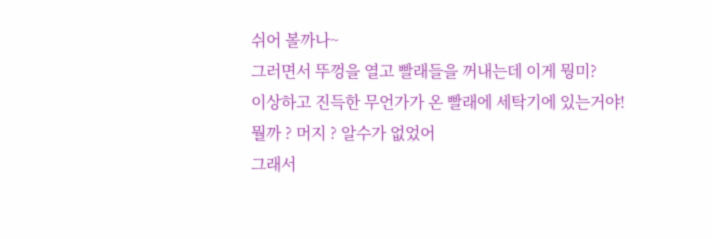쉬어 볼까나~
그러면서 뚜껑을 열고 빨래들을 꺼내는데 이게 뭥미?
이상하고 진득한 무언가가 온 빨래에 세탁기에 있는거야!
뭘까 ? 머지 ? 알수가 없었어
그래서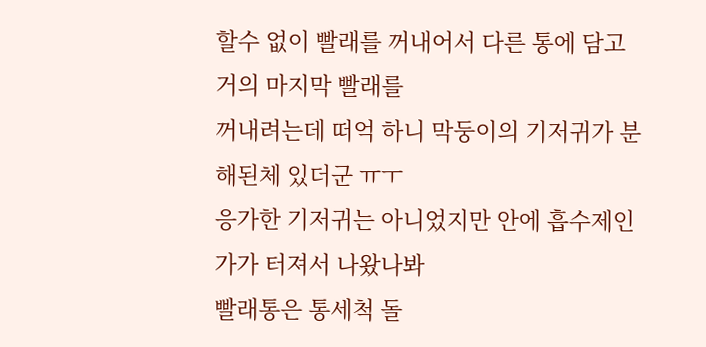할수 없이 빨래를 꺼내어서 다른 통에 담고 거의 마지막 빨래를
꺼내려는데 떠억 하니 막둥이의 기저귀가 분해된체 있더군 ㅠㅜ
응가한 기저귀는 아니었지만 안에 흡수제인가가 터져서 나왔나봐
빨래통은 통세척 돌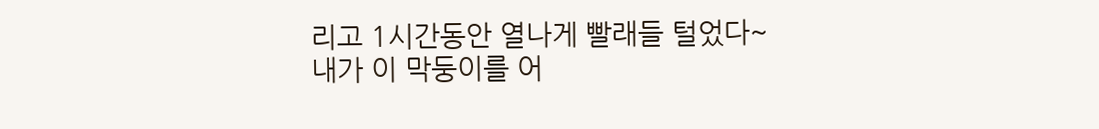리고 1시간동안 열나게 빨래들 털었다~
내가 이 막둥이를 어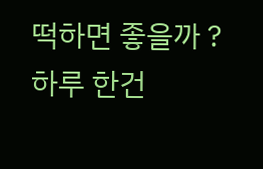떡하면 좋을까 ? 하루 한건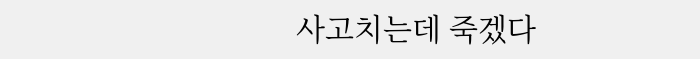사고치는데 죽겠다